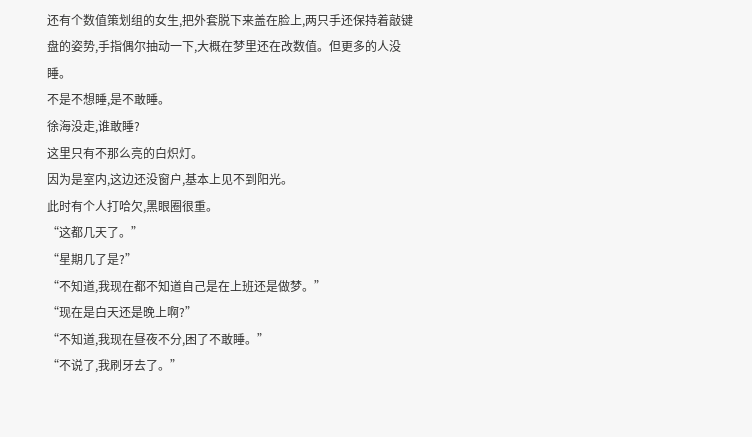还有个数值策划组的女生,把外套脱下来盖在脸上,两只手还保持着敲键盘的姿势,手指偶尔抽动一下,大概在梦里还在改数值。但更多的人没睡。
不是不想睡,是不敢睡。
徐海没走,谁敢睡?
这里只有不那么亮的白炽灯。
因为是室内,这边还没窗户,基本上见不到阳光。
此时有个人打哈欠,黑眼圈很重。
“这都几天了。”
“星期几了是?”
“不知道,我现在都不知道自己是在上班还是做梦。”
“现在是白天还是晚上啊?”
“不知道,我现在昼夜不分,困了不敢睡。”
“不说了,我刷牙去了。”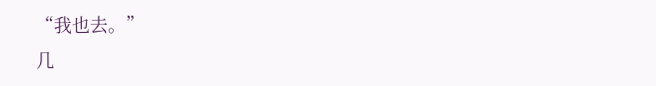“我也去。”
几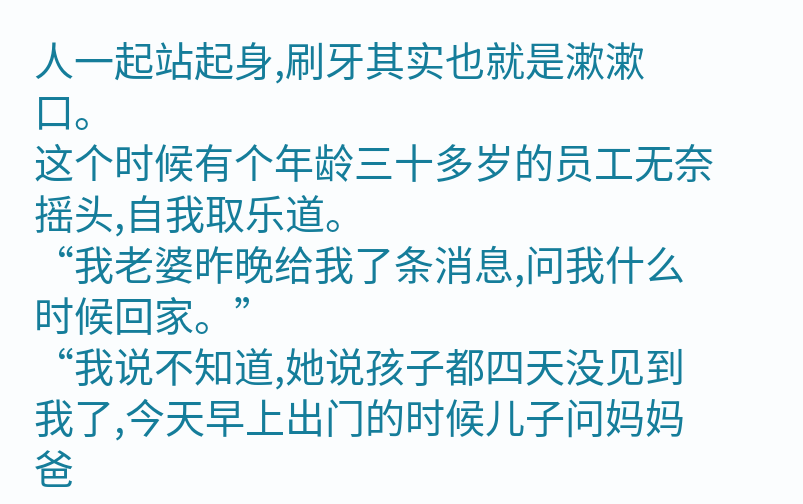人一起站起身,刷牙其实也就是漱漱口。
这个时候有个年龄三十多岁的员工无奈摇头,自我取乐道。
“我老婆昨晚给我了条消息,问我什么时候回家。”
“我说不知道,她说孩子都四天没见到我了,今天早上出门的时候儿子问妈妈爸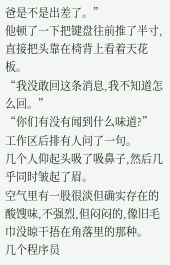爸是不是出差了。”
他顿了一下把键盘往前推了半寸,直接把头靠在椅背上看着天花板。
“我没敢回这条消息,我不知道怎么回。”
“你们有没有闻到什么味道?”
工作区后排有人问了一句。
几个人仰起头吸了吸鼻子,然后几乎同时皱起了眉。
空气里有一股很淡但确实存在的酸馊味,不强烈,但闷闷的,像旧毛巾没晾干捂在角落里的那种。
几个程序员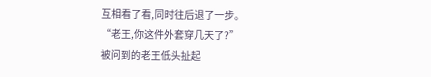互相看了看,同时往后退了一步。
“老王,你这件外套穿几天了?”
被问到的老王低头扯起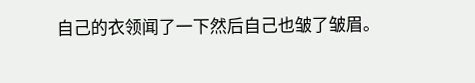自己的衣领闻了一下然后自己也皱了皱眉。